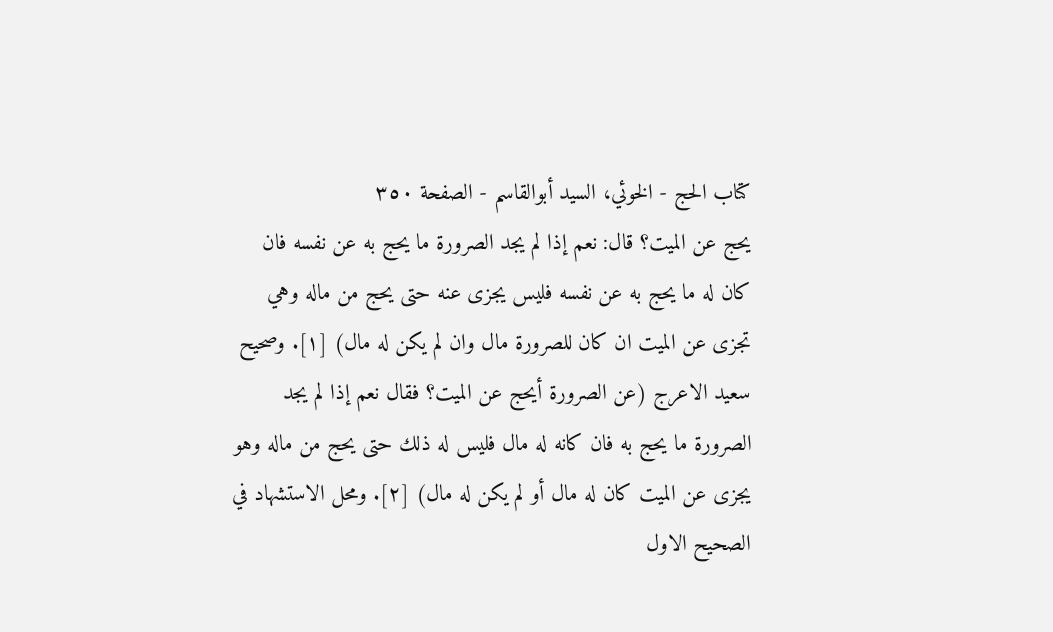كتاب الحج - الخوئي، السيد أبوالقاسم - الصفحة ٣٥٠
يحج عن الميت؟ قال: نعم إذا لم يجد الصرورة ما يحج به عن نفسه فان كان له ما يحج به عن نفسه فليس يجزى عنه حتى يحج من ماله وهي تجزى عن الميت ان كان للصرورة مال وان لم يكن له مال) [١]. وصحيح سعيد الاعرج (عن الصرورة أيحج عن الميت؟ فقال نعم إذا لم يجد الصرورة ما يحج به فان كانه له مال فليس له ذلك حتى يحج من ماله وهو يجزى عن الميت كان له مال أو لم يكن له مال) [٢]. ومحل الاستشهاد في الصحيح الاول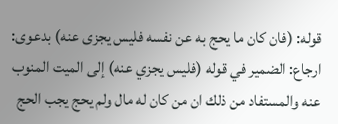قوله: (فان كان ما يحج به عن نفسه فليس يجزى عنه) بدعوى: ارجاع: الضمير في قوله (فليس يجزي عنه) إلى الميت المنوب عنه والمستفاد من ذلك ان من كان له مال ولم يحج يجب الحج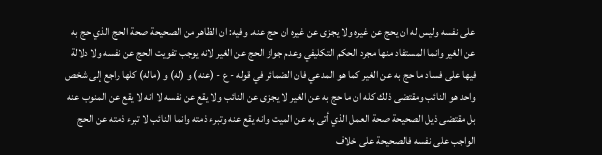على نفسه وليس له ان يحج عن غيره ولا يجزى عن غيره ان حج عنه. وفيه: ان الظاهر من الصحيحة صحة الحج الذي حج به عن الغير وانما المستفاد منها مجرد الحكم التكليفي وعدم جواز الحج عن الغير لانه يوجب تفويت الحج عن نفسه ولا دلالة فيها على فساد ما حج به عن الغير كما هو المدعي فان الضمائر في قوله - ع - (عنه) و (له) و (ماله) كلها راجع إلى شخص واحد هو النائب ومقتضى ذلك كله ان ما حج به عن الغير لا يجزى عن النائب ولا يقع عن نفسه لا انه لا يقع عن المنوب عنه بل مقتضى ذيل الصحيحة صحة العمل الذي أتى به عن الميت وانه يقع عنه وتبرء ذمته وانما النائب لا تبرء ذمته عن الحج الواجب على نفسه فالصحيحة على خلاف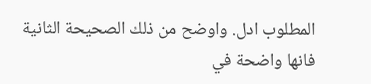المطلوب ادل. واوضح من ذلك الصحيحة الثانية فانها واضحة في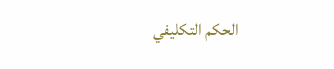الحكم التكليفي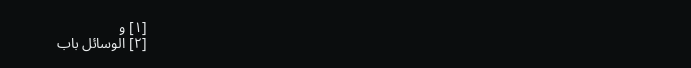[١] و
[٢] الوسائل باب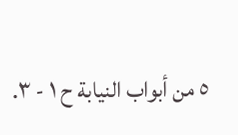٥ من أبواب النيابة ح ١ - ٣.